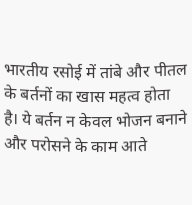भारतीय रसोई में तांबे और पीतल के बर्तनों का खास महत्व होता है। ये बर्तन न केवल भोजन बनाने और परोसने के काम आते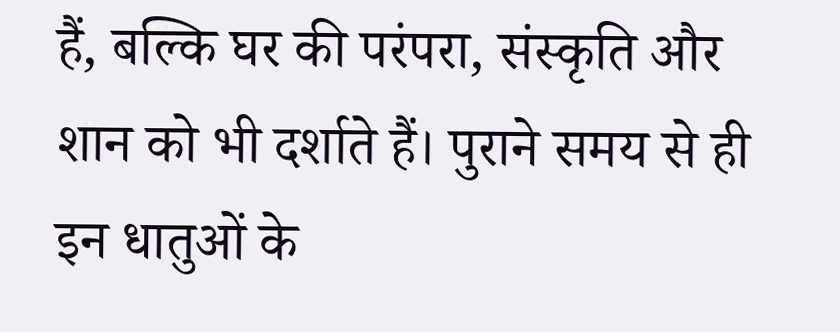हैं, बल्कि घर की परंपरा, संस्कृति और शान को भी दर्शाते हैं। पुराने समय से ही इन धातुओं के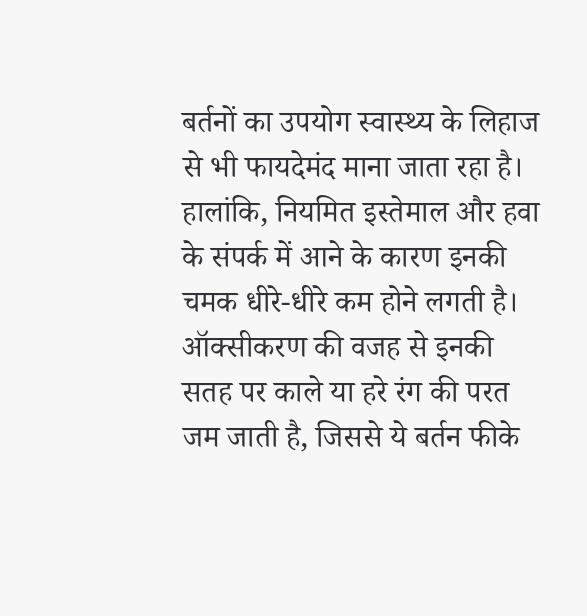बर्तनों का उपयोग स्वास्थ्य के लिहाज से भी फायदेमंद माना जाता रहा है। हालांकि, नियमित इस्तेमाल और हवा के संपर्क में आने के कारण इनकी चमक धीरे-धीरे कम होने लगती है। ऑक्सीकरण की वजह से इनकी सतह पर काले या हरे रंग की परत जम जाती है, जिससे ये बर्तन फीके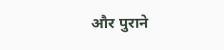और पुराने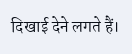दिखाई देने लगते हैं।